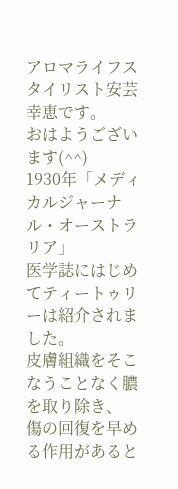アロマライフスタイリスト安芸幸恵です。
おはようございます(^^)
1930年「メディカルジャーナル・オーストラリア」
医学誌にはじめてティートゥリーは紹介されました。
皮膚組織をそこなうことなく膿を取り除き、
傷の回復を早める作用があると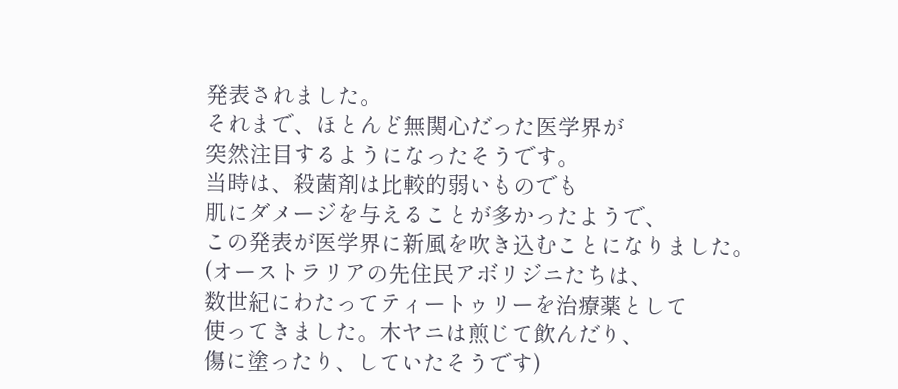発表されました。
それまで、ほとんど無関心だった医学界が
突然注目するようになったそうです。
当時は、殺菌剤は比較的弱いものでも
肌にダメージを与えることが多かったようで、
この発表が医学界に新風を吹き込むことになりました。
(オーストラリアの先住民アボリジニたちは、
数世紀にわたってティートゥリーを治療薬として
使ってきました。木ヤニは煎じて飲んだり、
傷に塗ったり、していたそうです)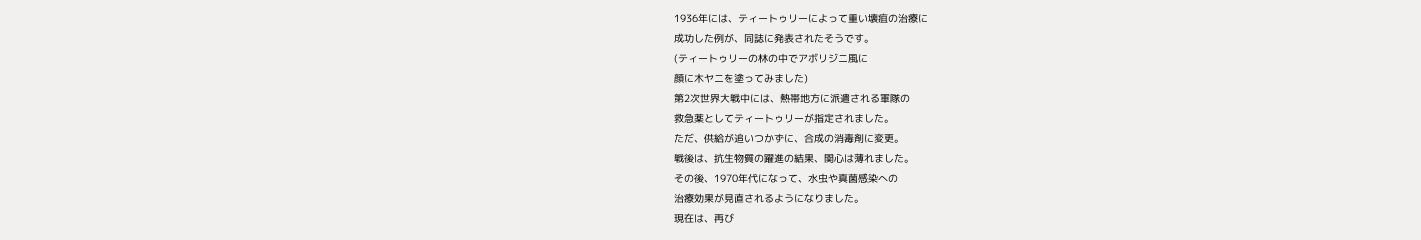1936年には、ティートゥリーによって重い壊疽の治療に
成功した例が、同誌に発表されたそうです。
(ティートゥリーの林の中でアボリジニ風に
顔に木ヤニを塗ってみました)
第2次世界大戦中には、熱帯地方に派遣される軍隊の
救急薬としてティートゥリーが指定されました。
ただ、供給が追いつかずに、合成の消毒剤に変更。
戦後は、抗生物質の躍進の結果、関心は薄れました。
その後、1970年代になって、水虫や真菌感染への
治療効果が見直されるようになりました。
現在は、再び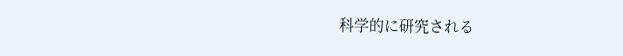科学的に研究される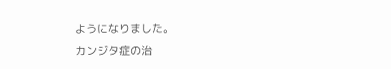ようになりました。
カンジタ症の治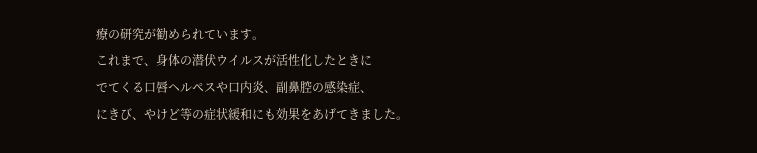療の研究が勧められています。
これまで、身体の潜伏ウイルスが活性化したときに
でてくる口唇ヘルペスや口内炎、副鼻腔の感染症、
にきび、やけど等の症状緩和にも効果をあげてきました。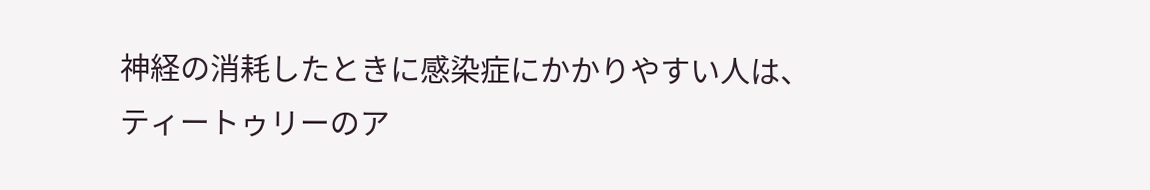神経の消耗したときに感染症にかかりやすい人は、
ティートゥリーのア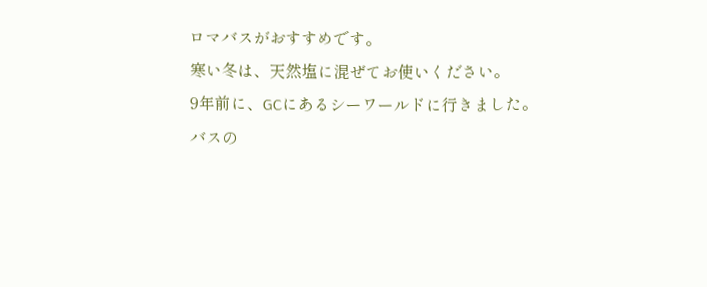ロマバスがおすすめです。
寒い冬は、天然塩に混ぜてお使いください。
9年前に、GCにあるシーワールドに行きました。
バスの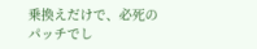乗換えだけで、必死のパッチでし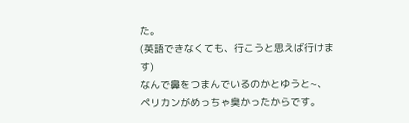た。
(英語できなくても、行こうと思えば行けます)
なんで鼻をつまんでいるのかとゆうと~、
ペリカンがめっちゃ臭かったからです。